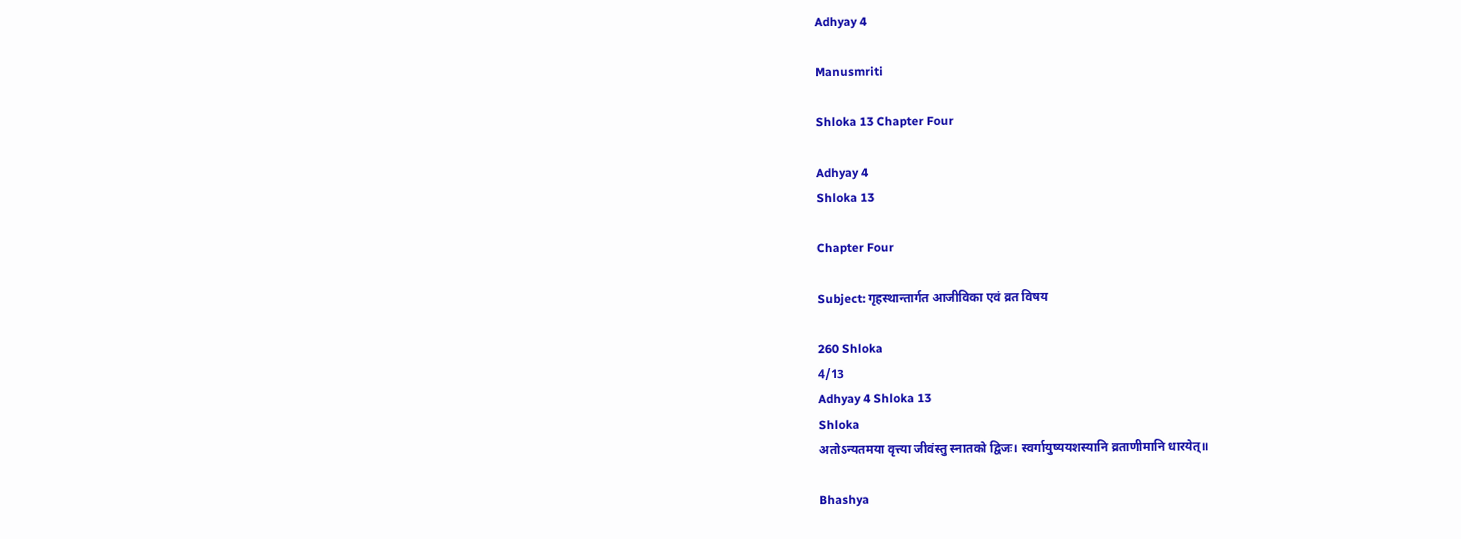Adhyay 4

Manusmriti

Shloka 13 Chapter Four

Adhyay 4
Shloka 13

Chapter Four

Subject: गृहस्थान्तार्गत आजीविका एवं व्रत विषय

260 Shloka
4/13
Adhyay 4 Shloka 13
Shloka
अतोऽन्यतमया वृत्त्या जीवंस्तु स्नातको द्विजः। स्वर्गायुष्ययशस्यानि व्रताणीमानि धारयेत्॥

Bhashya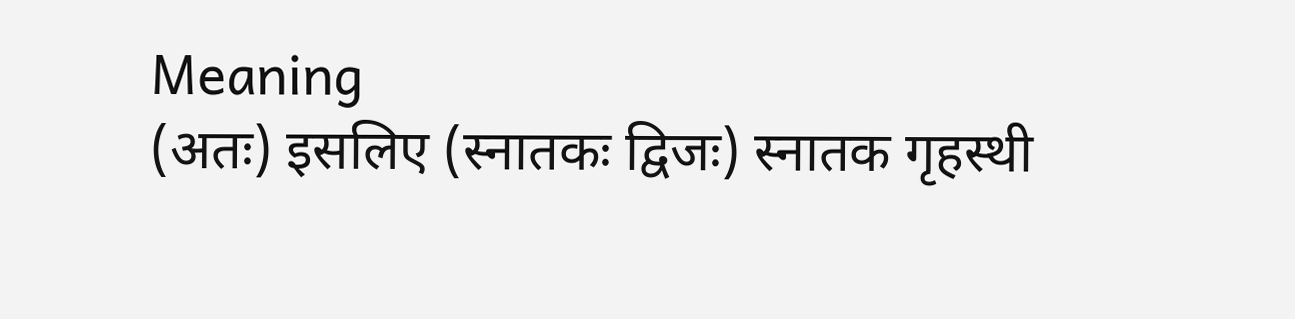Meaning
(अतः) इसलिए (स्नातकः द्विजः) स्नातक गृहस्थी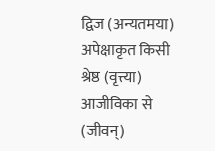द्विज (अन्यतमया) अपेक्षाकृत किसी श्रेष्ठ (वृत्त्या) आजीविका से (जीवन्)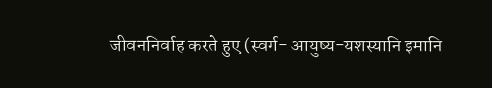जीवननिर्वाह करते हुए (स्वर्ग- आयुष्य-यशस्यानि इमानि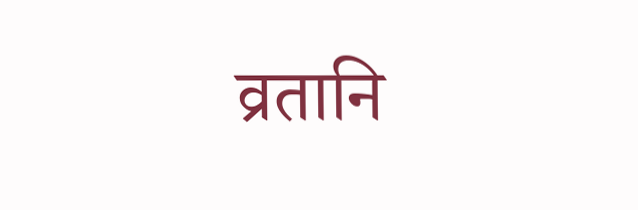व्रतानि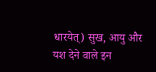धारयेत्) सुख, आयु और यश देने वाले इन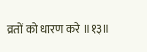व्रतों को धारण करे ॥१३॥